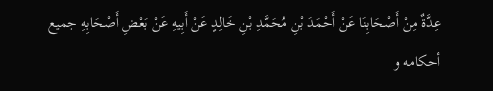عِدَّةٌ مِنْ أَصْحَابِنَا عَنْ أَحْمَدَ بْنِ مُحَمَّدِ بْنِ خَالِدٍ عَنْ أَبِيهِ عَنْ بَعْضِ أَصْحَابِهِ جميع أحكامه و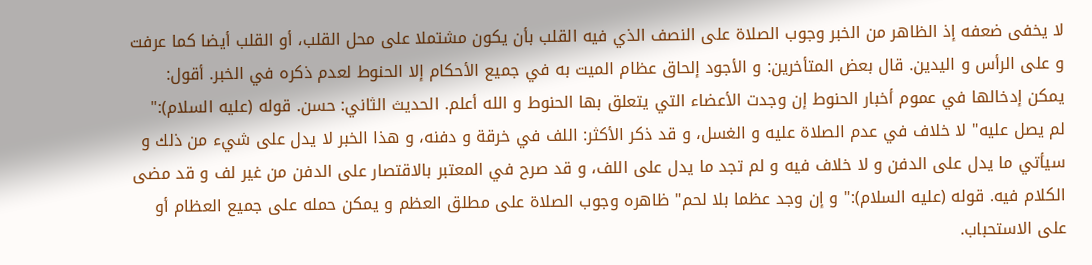لا يخفى ضعفه إذ الظاهر من الخبر وجوب الصلاة على النصف الذي فيه القلب بأن يكون مشتملا على محل القلب، أو القلب أيضا كما عرفت و على الرأس و اليدين. قال بعض المتأخرين: و الأجود إلحاق عظام الميت به في جميع الأحكام إلا الحنوط لعدم ذكره في الخبر. أقول: يمكن إدخالها في عموم أخبار الحنوط إن وجدت الأعضاء التي يتعلق بها الحنوط و الله أعلم. الحديث الثاني: حسن. قوله (عليه السلام):" لم يصل عليه" لا خلاف في عدم الصلاة عليه و الغسل، و قد ذكر الأكثر: اللف في خرقة و دفنه، و هذا الخبر لا يدل على شيء من ذلك و سيأتي ما يدل على الدفن و لا خلاف فيه و لم تجد ما يدل على اللف، و قد صرح في المعتبر بالاقتصار على الدفن من غير لف و قد مضى الكلام فيه. قوله (عليه السلام):" و إن وجد عظما بلا لحم" ظاهره وجوب الصلاة على مطلق العظم و يمكن حمله على جميع العظام أو على الاستحباب.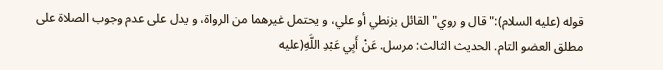قوله (عليه السلام):" قال و روي" القائل بزنطي أو علي، و يحتمل غيرهما من الرواة، و يدل على عدم وجوب الصلاة على مطلق العضو التام. الحديث الثالث: مرسل. عَنْ أَبِي عَبْدِ اللَّهِ(عليه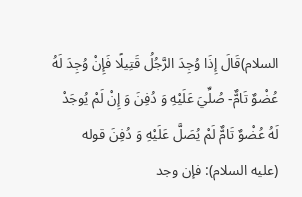السلام)قَالَ إِذَا وُجِدَ الرَّجُلُ قَتِيلًا فَإِنْ وُجِدَ لَهُ عُضْوٌ تَامٌّ- صُلِّيَ عَلَيْهِ وَ دُفِنَ وَ إِنْ لَمْ يُوجَدْ لَهُ عُضْوٌ تَامٌّ لَمْ يُصَلَّ عَلَيْهِ وَ دُفِنَ قوله (عليه السلام): فإن وجد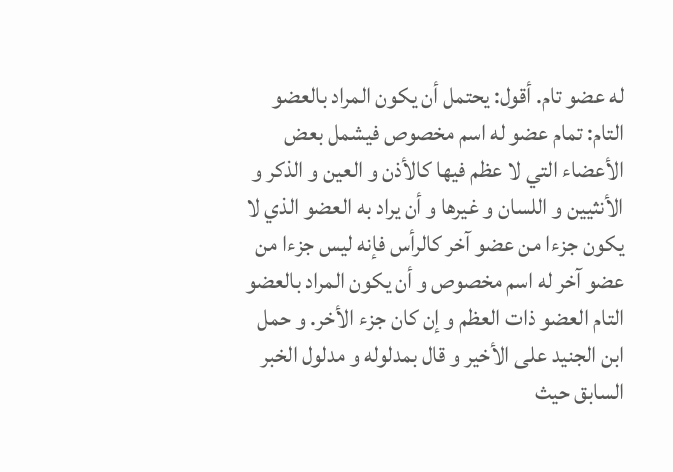له عضو تام. أقول: يحتمل أن يكون المراد بالعضو التام: تمام عضو له اسم مخصوص فيشمل بعض الأعضاء التي لا عظم فيها كالأذن و العين و الذكر و الأنثيين و اللسان و غيرها و أن يراد به العضو الذي لا يكون جزءا من عضو آخر كالرأس فإنه ليس جزءا من عضو آخر له اسم مخصوص و أن يكون المراد بالعضو التام العضو ذات العظم و إن كان جزء الأخر. و حمل ابن الجنيد على الأخير و قال بمدلوله و مدلول الخبر السابق حيث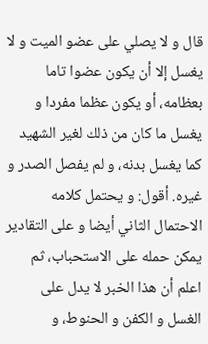قال و لا يصلي على عضو الميت و لا يغسل إلا أن يكون عضوا تاما بعظامه، أو يكون عظما مفردا و يغسل ما كان من ذلك لغير الشهيد كما يغسل بدنه، و لم يفصل الصدر و غيره. أقول: و يحتمل كلامه الاحتمال الثاني أيضا و على التقادير يمكن حمله على الاستحباب، ثم اعلم أن هذا الخبر لا يدل على الغسل و الكفن و الحنوط، و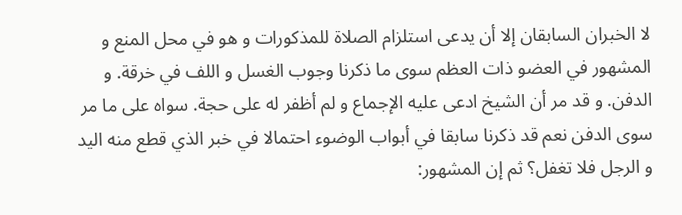لا الخبران السابقان إلا أن يدعى استلزام الصلاة للمذكورات و هو في محل المنع و المشهور في العضو ذات العظم سوى ما ذكرنا وجوب الغسل و اللف في خرقة. و الدفن. و قد مر أن الشيخ ادعى عليه الإجماع و لم أظفر له على حجة. سواه على ما مر سوى الدفن نعم قد ذكرنا سابقا في أبواب الوضوء احتمالا في خبر الذي قطع منه اليد و الرجل فلا تغفل؟ ثم إن المشهور: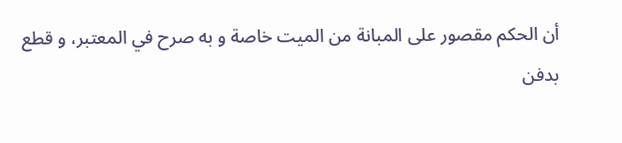أن الحكم مقصور على المبانة من الميت خاصة و به صرح في المعتبر، و قطع بدفن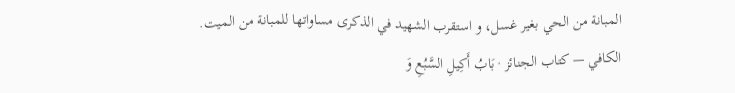المبانة من الحي بغير غسل، و استقرب الشهيد في الذكرى مساواتها للمبانة من الميت.
الكافي — كتاب الجنائز · بَابُ أَكِيلِ السَّبُعِ وَ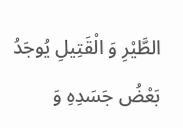الطَّيْرِ وَ الْقَتِيلِ يُوجَدُ بَعْضُ جَسَدِهِ وَ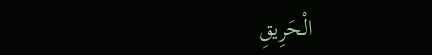الْحَرِيقِ